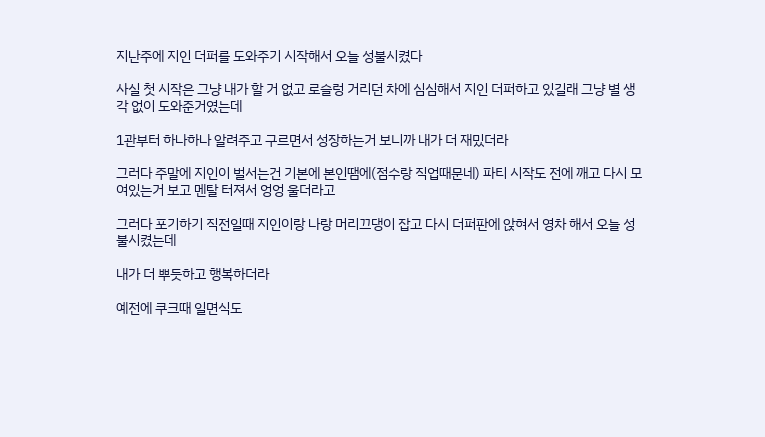지난주에 지인 더퍼를 도와주기 시작해서 오늘 성불시켰다

사실 첫 시작은 그냥 내가 할 거 없고 로슬렁 거리던 차에 심심해서 지인 더퍼하고 있길래 그냥 별 생각 없이 도와준거였는데

1관부터 하나하나 알려주고 구르면서 성장하는거 보니까 내가 더 재밌더라

그러다 주말에 지인이 벌서는건 기본에 본인땜에(점수랑 직업때문네) 파티 시작도 전에 깨고 다시 모여있는거 보고 멘탈 터져서 엉엉 울더라고

그러다 포기하기 직전일때 지인이랑 나랑 머리끄댕이 잡고 다시 더퍼판에 앉혀서 영차 해서 오늘 성불시켰는데

내가 더 뿌듯하고 행복하더라

예전에 쿠크때 일면식도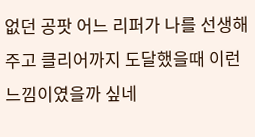없던 공팟 어느 리퍼가 나를 선생해주고 클리어까지 도달했을때 이런 느낌이였을까 싶네